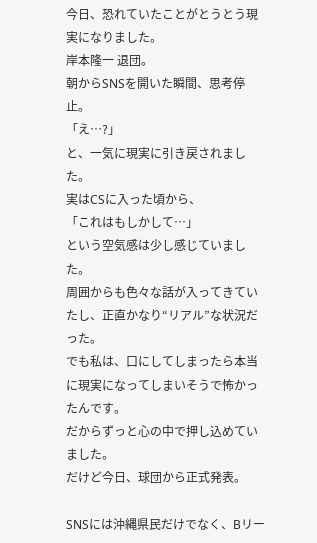今日、恐れていたことがとうとう現実になりました。
岸本隆一 退団。
朝からSNSを開いた瞬間、思考停止。
「え…?」
と、一気に現実に引き戻されました。
実はCSに入った頃から、
「これはもしかして…」
という空気感は少し感じていました。
周囲からも色々な話が入ってきていたし、正直かなり“リアル”な状況だった。
でも私は、口にしてしまったら本当に現実になってしまいそうで怖かったんです。
だからずっと心の中で押し込めていました。
だけど今日、球団から正式発表。

SNSには沖縄県民だけでなく、Bリー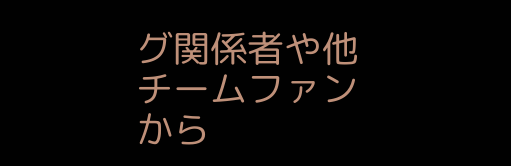グ関係者や他チームファンから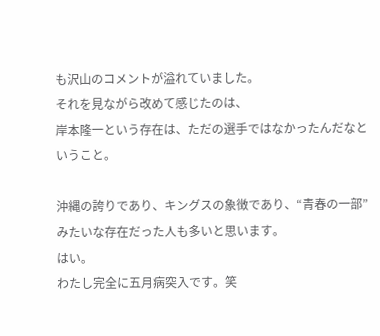も沢山のコメントが溢れていました。
それを見ながら改めて感じたのは、
岸本隆一という存在は、ただの選手ではなかったんだなということ。

沖縄の誇りであり、キングスの象徴であり、“青春の一部”みたいな存在だった人も多いと思います。
はい。
わたし完全に五月病突入です。笑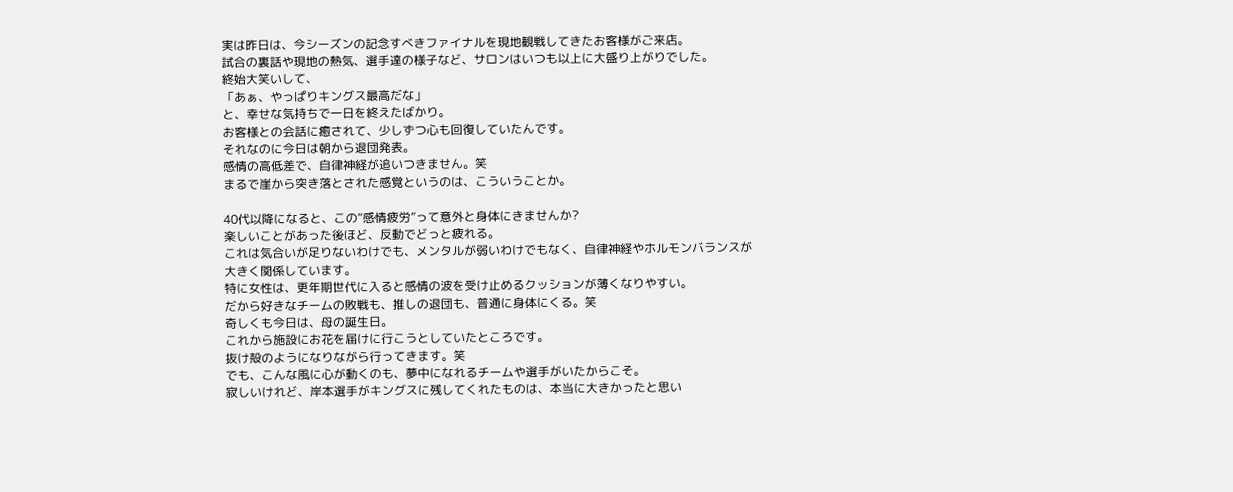実は昨日は、今シーズンの記念すべきファイナルを現地観戦してきたお客様がご来店。
試合の裏話や現地の熱気、選手達の様子など、サロンはいつも以上に大盛り上がりでした。
終始大笑いして、
「あぁ、やっぱりキングス最高だな」
と、幸せな気持ちで一日を終えたばかり。
お客様との会話に癒されて、少しずつ心も回復していたんです。
それなのに今日は朝から退団発表。
感情の高低差で、自律神経が追いつきません。笑
まるで崖から突き落とされた感覚というのは、こういうことか。

40代以降になると、この“感情疲労”って意外と身体にきませんか?
楽しいことがあった後ほど、反動でどっと疲れる。
これは気合いが足りないわけでも、メンタルが弱いわけでもなく、自律神経やホルモンバランスが大きく関係しています。
特に女性は、更年期世代に入ると感情の波を受け止めるクッションが薄くなりやすい。
だから好きなチームの敗戦も、推しの退団も、普通に身体にくる。笑
奇しくも今日は、母の誕生日。
これから施設にお花を届けに行こうとしていたところです。
抜け殻のようになりながら行ってきます。笑
でも、こんな風に心が動くのも、夢中になれるチームや選手がいたからこそ。
寂しいけれど、岸本選手がキングスに残してくれたものは、本当に大きかったと思い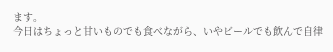ます。
今日はちょっと甘いものでも食べながら、いやビールでも飲んで自律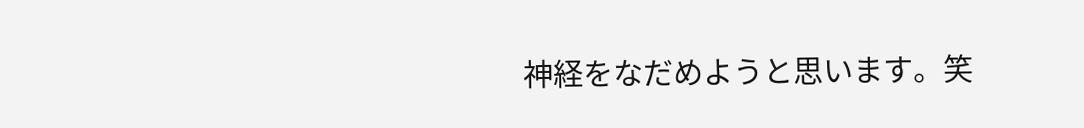神経をなだめようと思います。笑